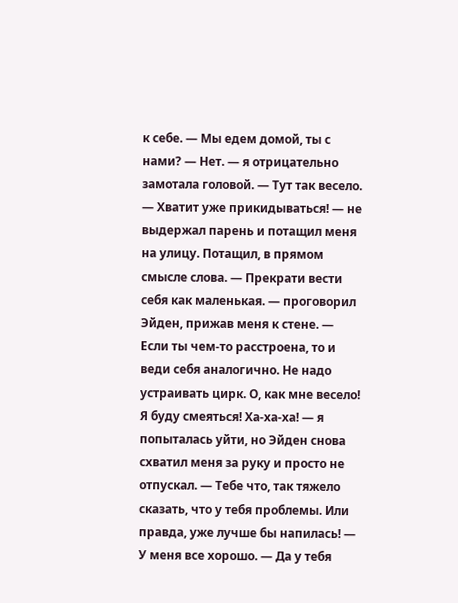к себе. — Мы едем домой, ты с нами? — Нет. — я отрицательно замотала головой. — Тут так весело. — Хватит уже прикидываться! — не выдержал парень и потащил меня на улицу. Потащил, в прямом смысле слова. — Прекрати вести себя как маленькая. — проговорил Эйден, прижав меня к стене. — Если ты чем-то расстроена, то и веди себя аналогично. Не надо устраивать цирк. О, как мне весело! Я буду смеяться! Ха-ха-ха! — я попыталась уйти, но Эйден снова схватил меня за руку и просто не отпускал. — Тебе что, так тяжело сказать, что у тебя проблемы. Или правда, уже лучше бы напилась! — У меня все хорошо. — Да у тебя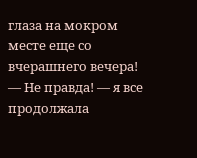глаза на мокром месте еще со вчерашнего вечера! — Не правда! — я все продолжала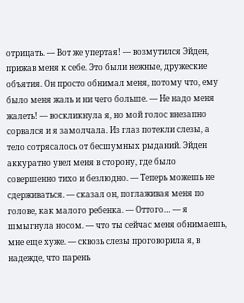отрицать. — Вот же упертая! — возмутился Эйден, прижав меня к себе. Это были нежные, дружеские объятия. Он просто обнимал меня, потому что, ему было меня жаль и ни чего больше. — Не надо меня жалеть! — воскликнула я, но мой голос внезапно сорвался и я замолчала. Из глаз потекли слезы, а тело сотрясалось от бесшумных рыданий. Эйден аккуратно увел меня в сторону, где было совершенно тихо и безлюдно. — Теперь можешь не сдерживаться. — сказал он, поглаживая меня по голове, как малого ребенка. — Оттого… — я шмыгнула носом. — что ты сейчас меня обнимаешь, мне еще хуже. — сквозь слезы проговорила я, в надежде, что парень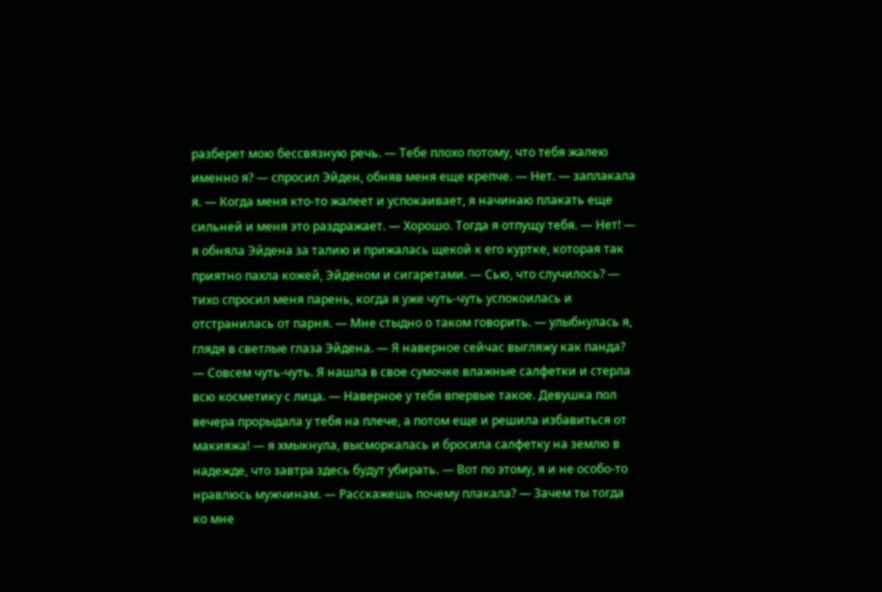разберет мою бессвязную речь. — Тебе плохо потому, что тебя жалею именно я? — спросил Эйден, обняв меня еще крепче. — Нет. — заплакала я. — Когда меня кто-то жалеет и успокаивает, я начинаю плакать еще сильней и меня это раздражает. — Хорошо. Тогда я отпущу тебя. — Нет! — я обняла Эйдена за талию и прижалась щекой к его куртке, которая так приятно пахла кожей, Эйденом и сигаретами. — Сью, что случилось? — тихо спросил меня парень, когда я уже чуть-чуть успокоилась и отстранилась от парня. — Мне стыдно о таком говорить. — улыбнулась я, глядя в светлые глаза Эйдена. — Я наверное сейчас выгляжу как панда? — Совсем чуть-чуть. Я нашла в свое сумочке влажные салфетки и стерла всю косметику с лица. — Наверное у тебя впервые такое. Девушка пол вечера прорыдала у тебя на плече, а потом еще и решила избавиться от макияжа! — я хмыкнула, высморкалась и бросила салфетку на землю в надежде, что завтра здесь будут убирать. — Вот по этому, я и не особо-то нравлюсь мужчинам. — Расскажешь почему плакала? — Зачем ты тогда ко мне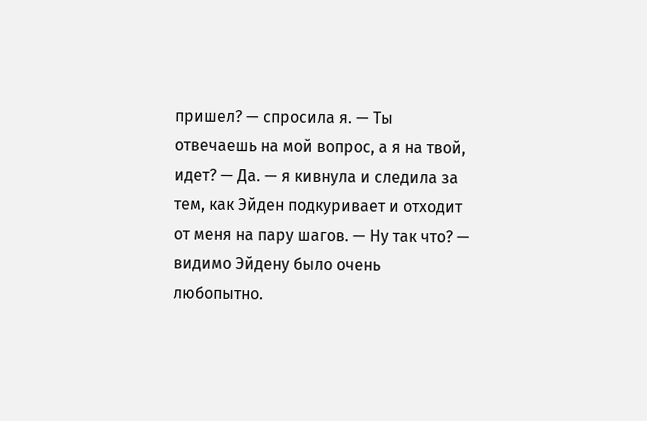пришел? — спросила я. — Ты отвечаешь на мой вопрос, а я на твой, идет? — Да. — я кивнула и следила за тем, как Эйден подкуривает и отходит от меня на пару шагов. — Ну так что? — видимо Эйдену было очень любопытно.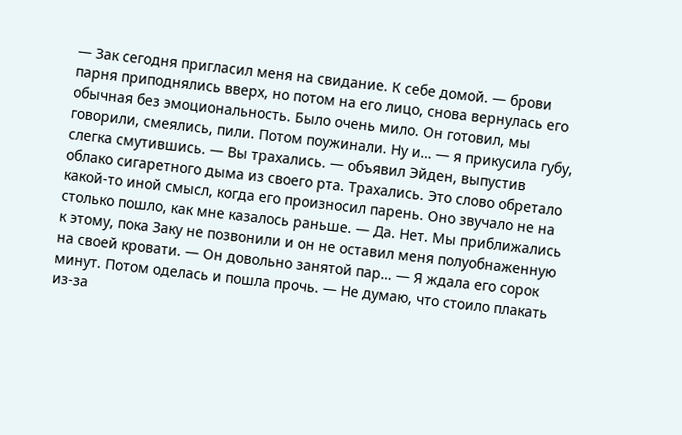— Зак сегодня пригласил меня на свидание. К себе домой. — брови парня приподнялись вверх, но потом на его лицо, снова вернулась его обычная без эмоциональность. Было очень мило. Он готовил, мы говорили, смеялись, пили. Потом поужинали. Ну и… — я прикусила губу, слегка смутившись. — Вы трахались. — объявил Эйден, выпустив облако сигаретного дыма из своего рта. Трахались. Это слово обретало какой-то иной смысл, когда его произносил парень. Оно звучало не на столько пошло, как мне казалось раньше. — Да. Нет. Мы приближались к этому, пока Заку не позвонили и он не оставил меня полуобнаженную на своей кровати. — Он довольно занятой пар… — Я ждала его сорок минут. Потом оделась и пошла прочь. — Не думаю, что стоило плакать из-за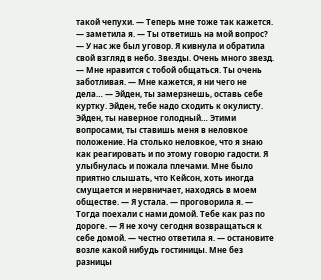такой чепухи. — Теперь мне тоже так кажется. — заметила я. — Ты ответишь на мой вопрос? — У нас же был уговор. Я кивнула и обратила свой взгляд в небо. Звезды. Очень много звезд. — Мне нравится с тобой общаться. Ты очень заботливая. — Мне кажется, я ни чего не дела… — Эйден, ты замерзнешь, оставь себе куртку. Эйден, тебе надо сходить к окулисту. Эйден, ты наверное голодный… Этими вопросами, ты ставишь меня в неловкое положение. На столько неловкое, что я знаю как реагировать и по этому говорю гадости. Я улыбнулась и пожала плечами. Мне было приятно слышать, что Кейсон, хоть иногда смущается и нервничает, находясь в моем обществе. — Я устала. — проговорила я. — Тогда поехали с нами домой. Тебе как раз по дороге. — Я не хочу сегодня возвращаться к себе домой. — честно ответила я. — остановите возле какой нибудь гостиницы. Мне без разницы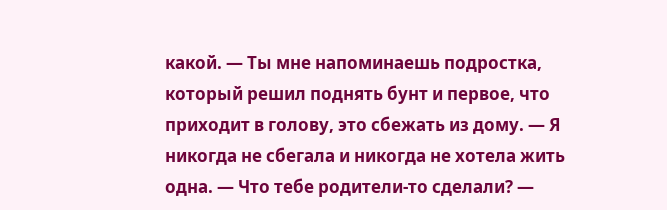какой. — Ты мне напоминаешь подростка, который решил поднять бунт и первое, что приходит в голову, это сбежать из дому. — Я никогда не сбегала и никогда не хотела жить одна. — Что тебе родители-то сделали? —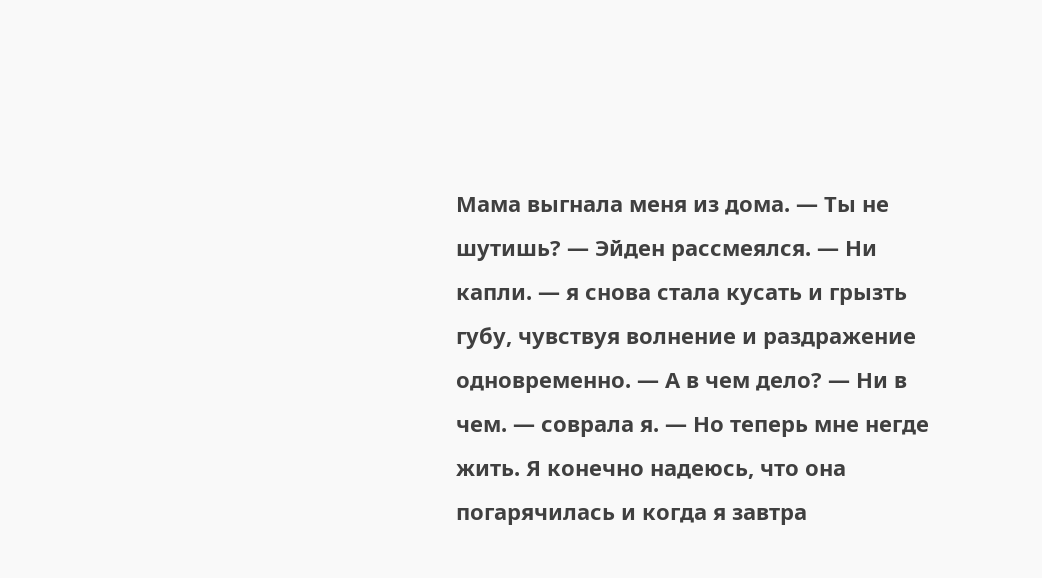Мама выгнала меня из дома. — Ты не шутишь? — Эйден рассмеялся. — Ни капли. — я снова стала кусать и грызть губу, чувствуя волнение и раздражение одновременно. — А в чем дело? — Ни в чем. — соврала я. — Но теперь мне негде жить. Я конечно надеюсь, что она погарячилась и когда я завтра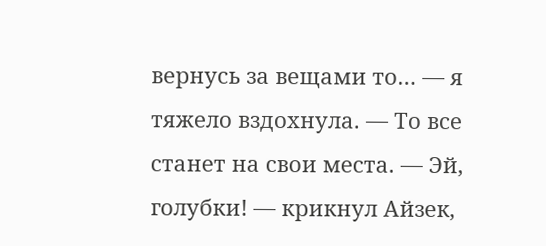вернусь за вещами то… — я тяжело вздохнула. — То все станет на свои места. — Эй, голубки! — крикнул Айзек,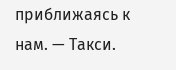приближаясь к нам. — Такси.